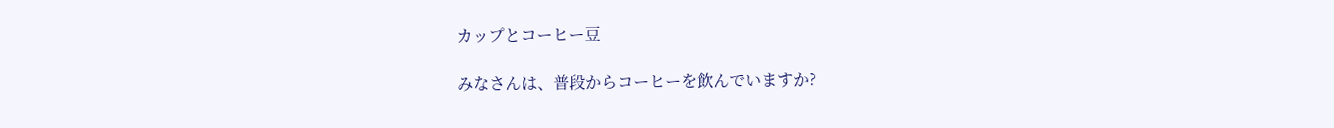カップとコーヒー豆

みなさんは、普段からコーヒーを飲んでいますか?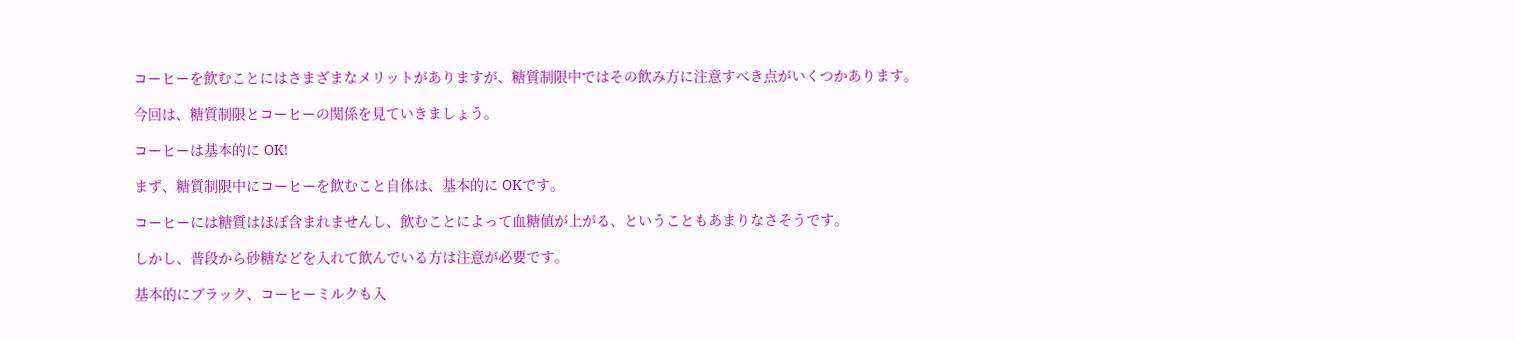コーヒーを飲むことにはさまざまなメリットがありますが、糖質制限中ではその飲み方に注意すべき点がいくつかあります。

今回は、糖質制限とコーヒーの関係を見ていきましょう。

コーヒーは基本的に OK!

まず、糖質制限中にコーヒーを飲むこと自体は、基本的に OKです。

コーヒーには糖質はほぼ含まれませんし、飲むことによって血糖値が上がる、ということもあまりなさそうです。

しかし、普段から砂糖などを入れて飲んでいる方は注意が必要です。

基本的にブラック、コーヒーミルクも入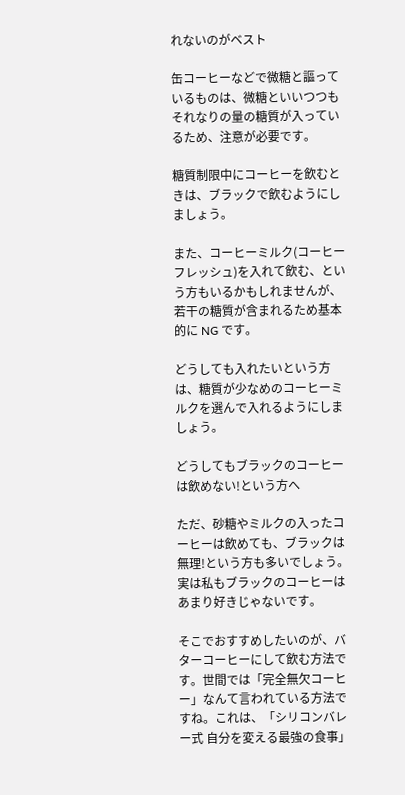れないのがベスト

缶コーヒーなどで微糖と謳っているものは、微糖といいつつもそれなりの量の糖質が入っているため、注意が必要です。

糖質制限中にコーヒーを飲むときは、ブラックで飲むようにしましょう。

また、コーヒーミルク(コーヒーフレッシュ)を入れて飲む、という方もいるかもしれませんが、若干の糖質が含まれるため基本的に NG です。

どうしても入れたいという方は、糖質が少なめのコーヒーミルクを選んで入れるようにしましょう。

どうしてもブラックのコーヒーは飲めない!という方へ

ただ、砂糖やミルクの入ったコーヒーは飲めても、ブラックは無理!という方も多いでしょう。実は私もブラックのコーヒーはあまり好きじゃないです。

そこでおすすめしたいのが、バターコーヒーにして飲む方法です。世間では「完全無欠コーヒー」なんて言われている方法ですね。これは、「シリコンバレー式 自分を変える最強の食事」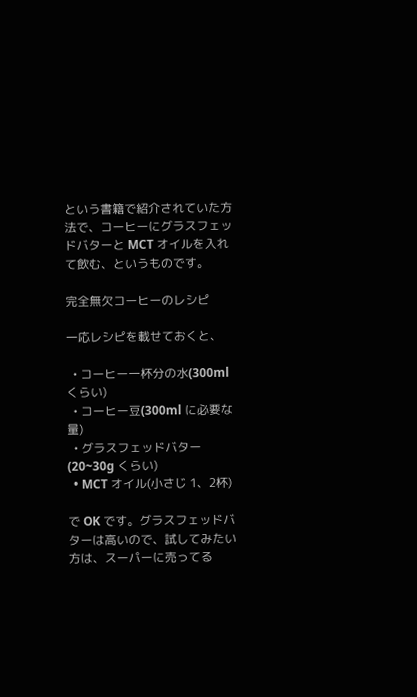という書籍で紹介されていた方法で、コーヒーにグラスフェッドバターと MCT オイルを入れて飲む、というものです。

完全無欠コーヒーのレシピ

一応レシピを載せておくと、

  • コーヒー一杯分の水(300ml くらい)
  • コーヒー豆(300ml に必要な量)
  • グラスフェッドバター(20~30g くらい)
  • MCT オイル(小さじ 1、2杯)

で OK です。グラスフェッドバターは高いので、試してみたい方は、スーパーに売ってる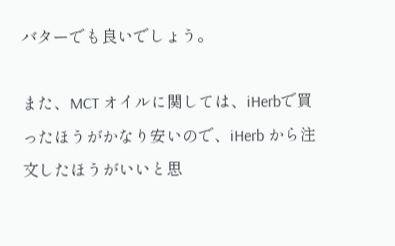バターでも良いでしょう。

また、MCT オイルに関しては、iHerbで買ったほうがかなり安いので、iHerb から注文したほうがいいと思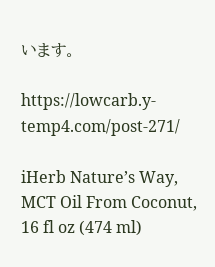います。

https://lowcarb.y-temp4.com/post-271/

iHerb Nature’s Way, MCT Oil From Coconut, 16 fl oz (474 ml)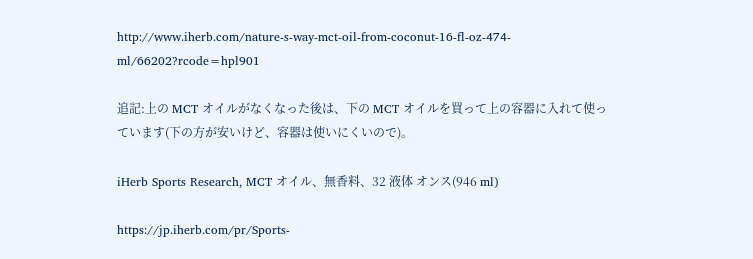http://www.iherb.com/nature-s-way-mct-oil-from-coconut-16-fl-oz-474-ml/66202?rcode=hpl901

追記:上の MCT オイルがなくなった後は、下の MCT オイルを買って上の容器に入れて使っています(下の方が安いけど、容器は使いにくいので)。

iHerb Sports Research, MCT オイル、無香料、32 液体 オンス(946 ml)

https://jp.iherb.com/pr/Sports-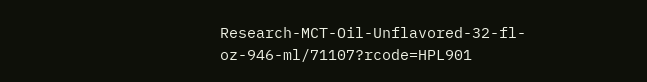Research-MCT-Oil-Unflavored-32-fl-oz-946-ml/71107?rcode=HPL901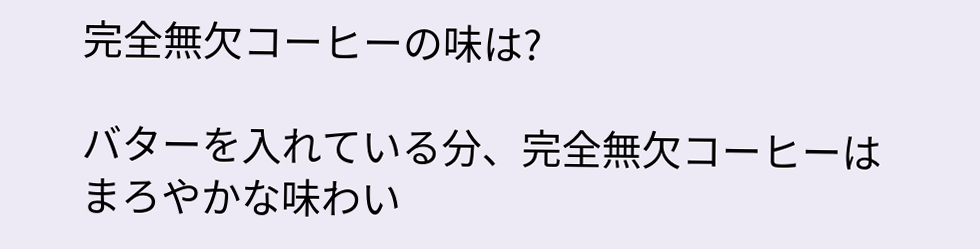完全無欠コーヒーの味は?

バターを入れている分、完全無欠コーヒーはまろやかな味わい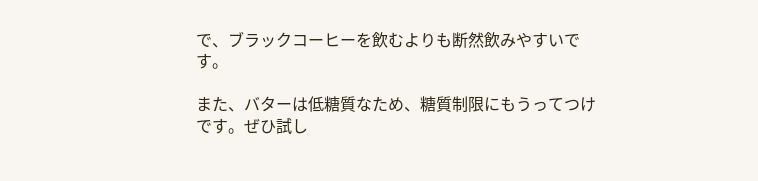で、ブラックコーヒーを飲むよりも断然飲みやすいです。

また、バターは低糖質なため、糖質制限にもうってつけです。ぜひ試し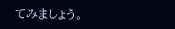てみましょう。